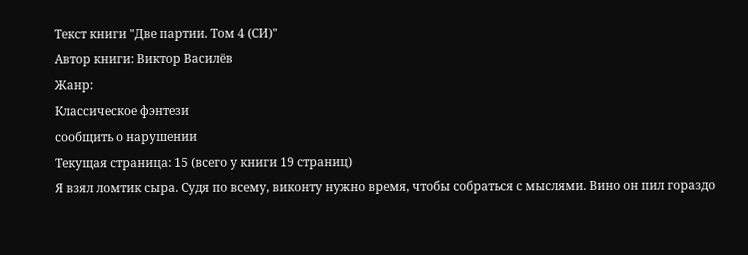Текст книги "Две партии. Том 4 (СИ)"
Автор книги: Виктор Василёв
Жанр:
Классическое фэнтези
сообщить о нарушении
Текущая страница: 15 (всего у книги 19 страниц)
Я взял ломтик сыра. Судя по всему, виконту нужно время, чтобы собраться с мыслями. Вино он пил гораздо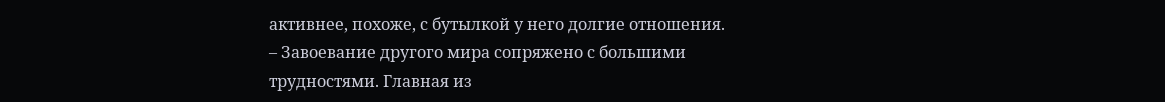активнее, похоже, с бутылкой у него долгие отношения.
– Завоевание другого мира сопряжено с большими трудностями. Главная из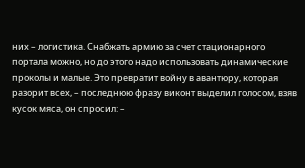них – логистика. Снабжать армию за счет стационарного портала можно, но до этого надо использовать динамические проколы и малые. Это превратит войну в авантюру, которая разорит всех, – последнюю фразу виконт выделил голосом, взяв кусок мяса, он спросил: –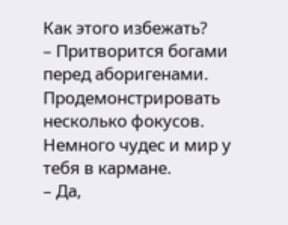Как этого избежать?
– Притворится богами перед аборигенами. Продемонстрировать несколько фокусов. Немного чудес и мир у тебя в кармане.
– Да,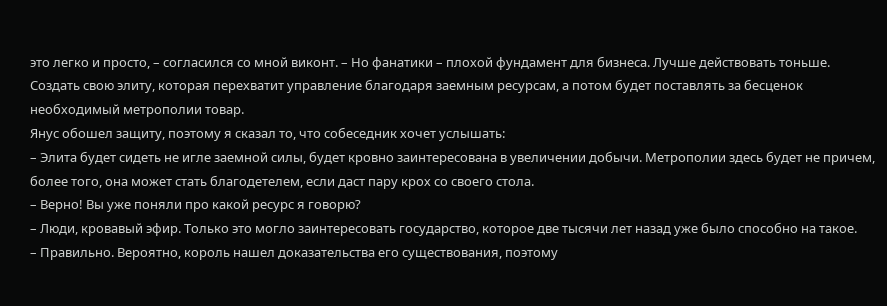это легко и просто, – согласился со мной виконт. – Но фанатики – плохой фундамент для бизнеса. Лучше действовать тоньше. Создать свою элиту, которая перехватит управление благодаря заемным ресурсам, а потом будет поставлять за бесценок необходимый метрополии товар.
Янус обошел защиту, поэтому я сказал то, что собеседник хочет услышать:
– Элита будет сидеть не игле заемной силы, будет кровно заинтересована в увеличении добычи. Метрополии здесь будет не причем, более того, она может стать благодетелем, если даст пару крох со своего стола.
– Верно! Вы уже поняли про какой ресурс я говорю?
– Люди, кровавый эфир. Только это могло заинтересовать государство, которое две тысячи лет назад уже было способно на такое.
– Правильно. Вероятно, король нашел доказательства его существования, поэтому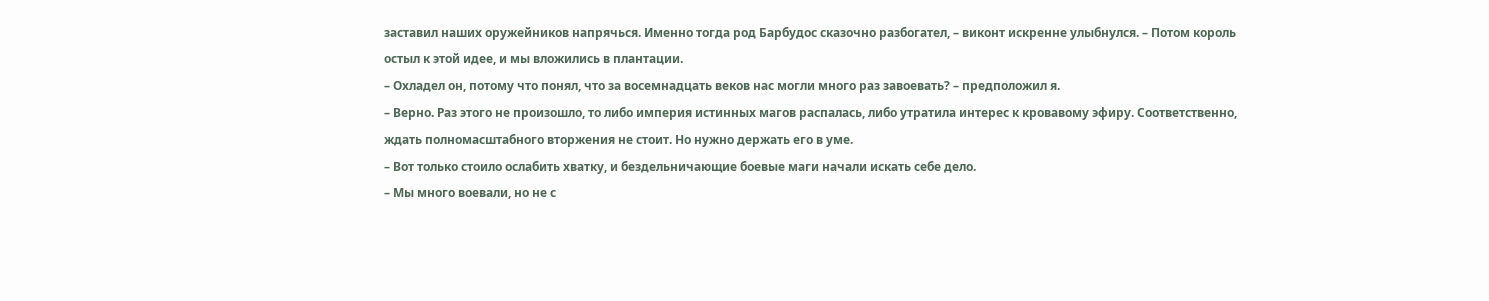заставил наших оружейников напрячься. Именно тогда род Барбудос сказочно разбогател, – виконт искренне улыбнулся. – Потом король остыл к этой идее, и мы вложились в плантации.
– Охладел он, потому что понял, что за восемнадцать веков нас могли много раз завоевать? – предположил я.
– Верно. Раз этого не произошло, то либо империя истинных магов распалась, либо утратила интерес к кровавому эфиру. Соответственно, ждать полномасштабного вторжения не стоит. Но нужно держать его в уме.
– Вот только стоило ослабить хватку, и бездельничающие боевые маги начали искать себе дело.
– Мы много воевали, но не с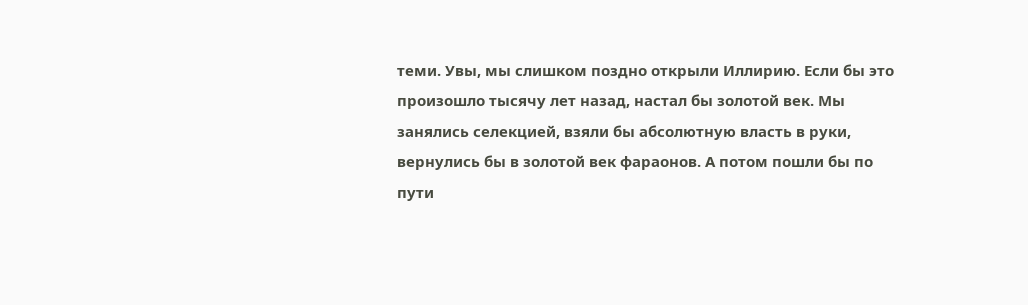теми. Увы, мы слишком поздно открыли Иллирию. Если бы это произошло тысячу лет назад, настал бы золотой век. Мы занялись селекцией, взяли бы абсолютную власть в руки, вернулись бы в золотой век фараонов. А потом пошли бы по пути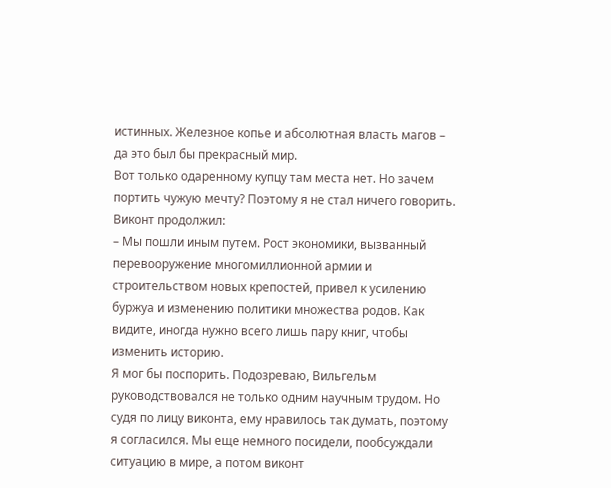истинных. Железное копье и абсолютная власть магов – да это был бы прекрасный мир.
Вот только одаренному купцу там места нет. Но зачем портить чужую мечту? Поэтому я не стал ничего говорить. Виконт продолжил:
– Мы пошли иным путем. Рост экономики, вызванный перевооружение многомиллионной армии и строительством новых крепостей, привел к усилению буржуа и изменению политики множества родов. Как видите, иногда нужно всего лишь пару книг, чтобы изменить историю.
Я мог бы поспорить. Подозреваю, Вильгельм руководствовался не только одним научным трудом. Но судя по лицу виконта, ему нравилось так думать, поэтому я согласился. Мы еще немного посидели, пообсуждали ситуацию в мире, а потом виконт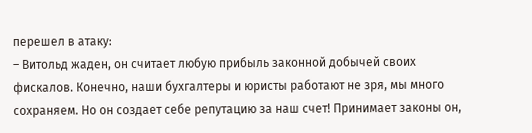перешел в атаку:
– Витольд жаден, он считает любую прибыль законной добычей своих фискалов. Конечно, наши бухгалтеры и юристы работают не зря, мы много сохраняем. Но он создает себе репутацию за наш счет! Принимает законы он,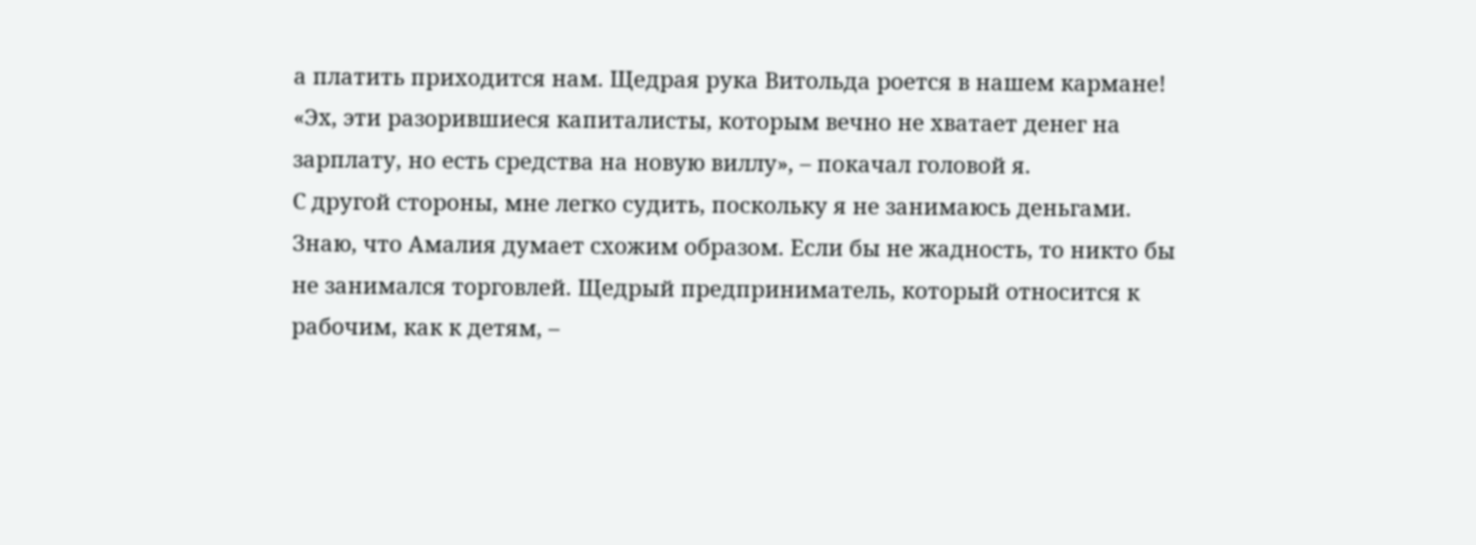а платить приходится нам. Щедрая рука Витольда роется в нашем кармане!
«Эх, эти разорившиеся капиталисты, которым вечно не хватает денег на зарплату, но есть средства на новую виллу», – покачал головой я.
С другой стороны, мне легко судить, поскольку я не занимаюсь деньгами. Знаю, что Амалия думает схожим образом. Если бы не жадность, то никто бы не занимался торговлей. Щедрый предприниматель, который относится к рабочим, как к детям, –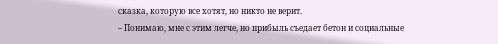сказка, которую все хотят, но никто не верит.
– Понимаю, мне с этим легче, но прибыль съедает бетон и социальные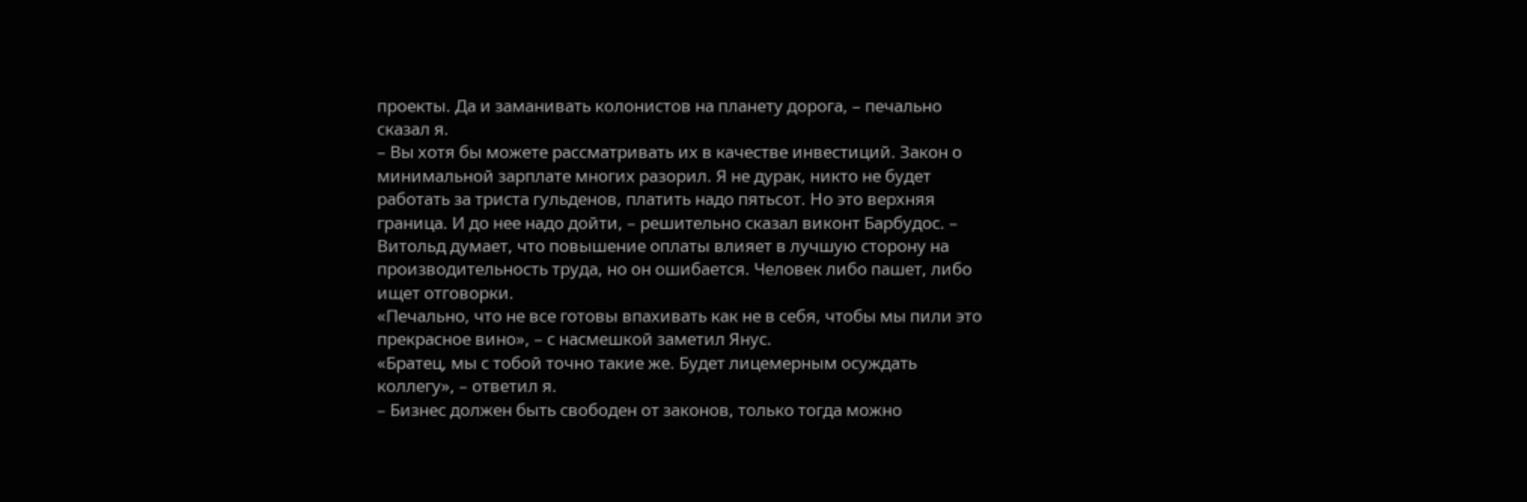проекты. Да и заманивать колонистов на планету дорога, – печально сказал я.
– Вы хотя бы можете рассматривать их в качестве инвестиций. Закон о минимальной зарплате многих разорил. Я не дурак, никто не будет работать за триста гульденов, платить надо пятьсот. Но это верхняя граница. И до нее надо дойти, – решительно сказал виконт Барбудос. – Витольд думает, что повышение оплаты влияет в лучшую сторону на производительность труда, но он ошибается. Человек либо пашет, либо ищет отговорки.
«Печально, что не все готовы впахивать как не в себя, чтобы мы пили это прекрасное вино», – с насмешкой заметил Янус.
«Братец, мы с тобой точно такие же. Будет лицемерным осуждать коллегу», – ответил я.
– Бизнес должен быть свободен от законов, только тогда можно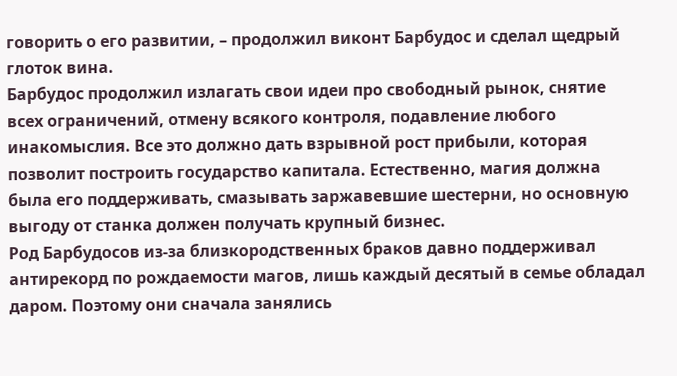говорить о его развитии, – продолжил виконт Барбудос и сделал щедрый глоток вина.
Барбудос продолжил излагать свои идеи про свободный рынок, снятие всех ограничений, отмену всякого контроля, подавление любого инакомыслия. Все это должно дать взрывной рост прибыли, которая позволит построить государство капитала. Естественно, магия должна была его поддерживать, смазывать заржавевшие шестерни, но основную выгоду от станка должен получать крупный бизнес.
Род Барбудосов из-за близкородственных браков давно поддерживал антирекорд по рождаемости магов, лишь каждый десятый в семье обладал даром. Поэтому они сначала занялись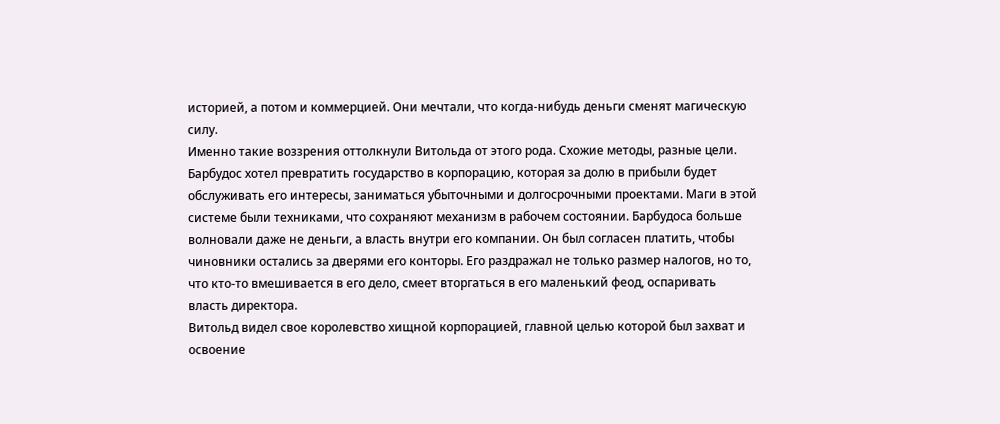историей, а потом и коммерцией. Они мечтали, что когда-нибудь деньги сменят магическую силу.
Именно такие воззрения оттолкнули Витольда от этого рода. Схожие методы, разные цели.
Барбудос хотел превратить государство в корпорацию, которая за долю в прибыли будет обслуживать его интересы, заниматься убыточными и долгосрочными проектами. Маги в этой системе были техниками, что сохраняют механизм в рабочем состоянии. Барбудоса больше волновали даже не деньги, а власть внутри его компании. Он был согласен платить, чтобы чиновники остались за дверями его конторы. Его раздражал не только размер налогов, но то, что кто-то вмешивается в его дело, смеет вторгаться в его маленький феод, оспаривать власть директора.
Витольд видел свое королевство хищной корпорацией, главной целью которой был захват и освоение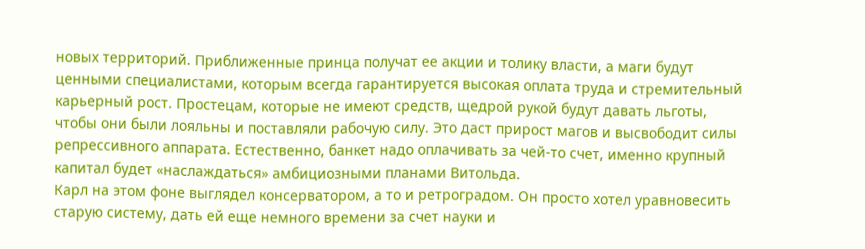новых территорий. Приближенные принца получат ее акции и толику власти, а маги будут ценными специалистами, которым всегда гарантируется высокая оплата труда и стремительный карьерный рост. Простецам, которые не имеют средств, щедрой рукой будут давать льготы, чтобы они были лояльны и поставляли рабочую силу. Это даст прирост магов и высвободит силы репрессивного аппарата. Естественно, банкет надо оплачивать за чей-то счет, именно крупный капитал будет «наслаждаться» амбициозными планами Витольда.
Карл на этом фоне выглядел консерватором, а то и ретроградом. Он просто хотел уравновесить старую систему, дать ей еще немного времени за счет науки и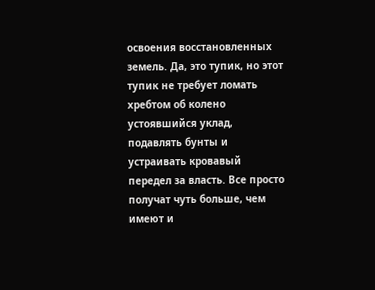освоения восстановленных земель. Да, это тупик, но этот тупик не требует ломать хребтом об колено устоявшийся уклад, подавлять бунты и устраивать кровавый передел за власть. Все просто получат чуть больше, чем имеют и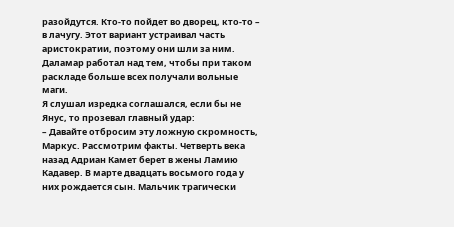разойдутся. Кто-то пойдет во дворец, кто-то – в лачугу. Этот вариант устраивал часть аристократии, поэтому они шли за ним. Даламар работал над тем, чтобы при таком раскладе больше всех получали вольные маги.
Я слушал изредка соглашался, если бы не Янус, то прозевал главный удар:
– Давайте отбросим эту ложную скромность, Маркус. Рассмотрим факты. Четверть века назад Адриан Камет берет в жены Ламию Кадавер. В марте двадцать восьмого года у них рождается сын. Мальчик трагически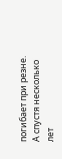погибает при резне. А спустя несколько лет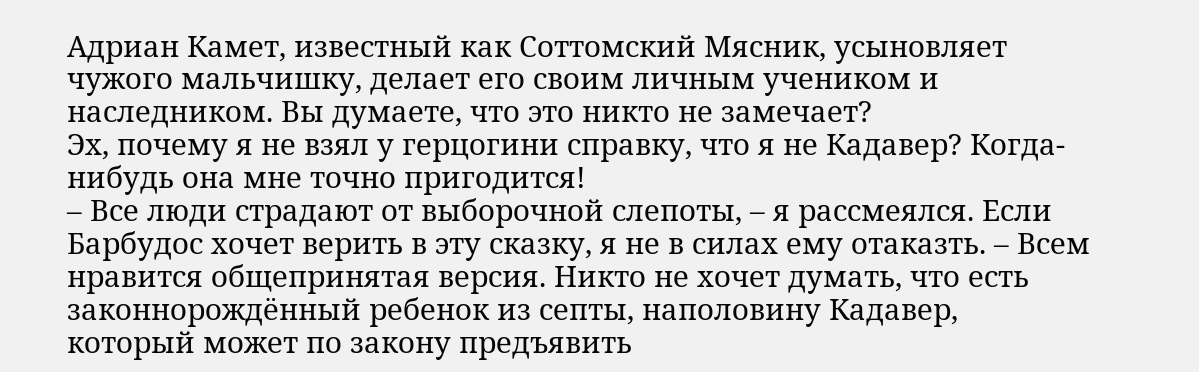Адриан Камет, известный как Соттомский Мясник, усыновляет чужого мальчишку, делает его своим личным учеником и наследником. Вы думаете, что это никто не замечает?
Эх, почему я не взял у герцогини справку, что я не Кадавер? Когда-нибудь она мне точно пригодится!
– Все люди страдают от выборочной слепоты, – я рассмеялся. Если Барбудос хочет верить в эту сказку, я не в силах ему отаказть. – Всем нравится общепринятая версия. Никто не хочет думать, что есть законнорождённый ребенок из септы, наполовину Кадавер, который может по закону предъявить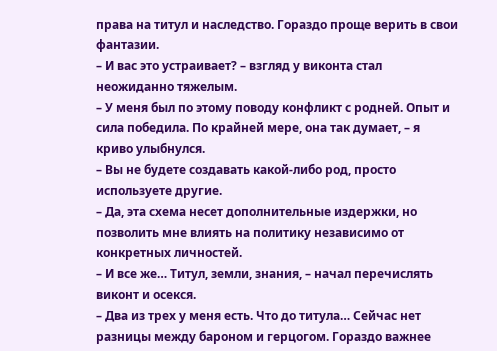права на титул и наследство. Гораздо проще верить в свои фантазии.
– И вас это устраивает? – взгляд у виконта стал неожиданно тяжелым.
– У меня был по этому поводу конфликт с родней. Опыт и сила победила. По крайней мере, она так думает, – я криво улыбнулся.
– Вы не будете создавать какой-либо род, просто используете другие.
– Да, эта схема несет дополнительные издержки, но позволить мне влиять на политику независимо от конкретных личностей.
– И все же… Титул, земли, знания, – начал перечислять виконт и осекся.
– Два из трех у меня есть. Что до титула… Сейчас нет разницы между бароном и герцогом. Гораздо важнее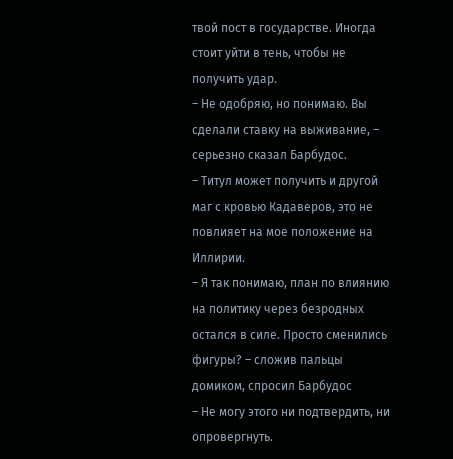твой пост в государстве. Иногда стоит уйти в тень, чтобы не получить удар.
– Не одобряю, но понимаю. Вы сделали ставку на выживание, – серьезно сказал Барбудос.
– Титул может получить и другой маг с кровью Кадаверов, это не повлияет на мое положение на Иллирии.
– Я так понимаю, план по влиянию на политику через безродных остался в силе. Просто сменились фигуры? – сложив пальцы домиком, спросил Барбудос
– Не могу этого ни подтвердить, ни опровергнуть.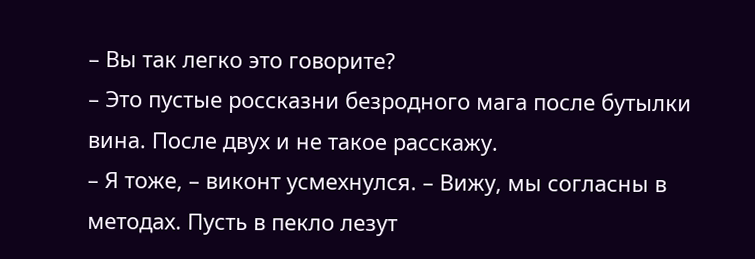– Вы так легко это говорите?
– Это пустые россказни безродного мага после бутылки вина. После двух и не такое расскажу.
– Я тоже, – виконт усмехнулся. – Вижу, мы согласны в методах. Пусть в пекло лезут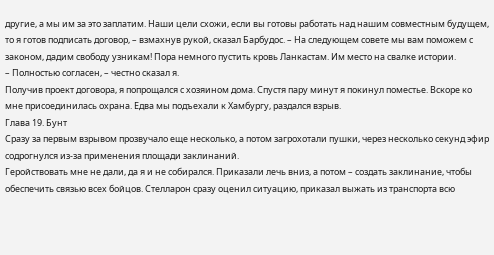другие, а мы им за это заплатим. Наши цели схожи, если вы готовы работать над нашим совместным будущем, то я готов подписать договор, – взмахнув рукой, сказал Барбудос. – На следующем совете мы вам поможем с законом, дадим свободу узникам! Пора немного пустить кровь Ланкастам. Им место на свалке истории.
– Полностью согласен, – честно сказал я.
Получив проект договора, я попрощался с хозяином дома. Спустя пару минут я покинул поместье. Вскоре ко мне присоединилась охрана. Едва мы подъехали к Хамбургу, раздался взрыв.
Глава 19. Бунт
Сразу за первым взрывом прозвучало еще несколько, а потом загрохотали пушки, через несколько секунд эфир содрогнулся из-за применения площади заклинаний.
Геройствовать мне не дали, да я и не собирался. Приказали лечь вниз, а потом – создать заклинание, чтобы обеспечить связью всех бойцов. Стелларон сразу оценил ситуацию, приказал выжать из транспорта всю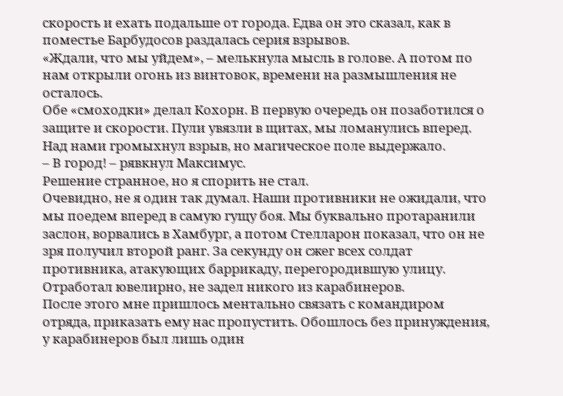скорость и ехать подальше от города. Едва он это сказал, как в поместье Барбудосов раздалась серия взрывов.
«Ждали, что мы уйдем», – мелькнула мысль в голове. А потом по нам открыли огонь из винтовок, времени на размышления не осталось.
Обе «смоходки» делал Кохорн. В первую очередь он позаботился о защите и скорости. Пули увязли в щитах, мы ломанулись вперед. Над нами громыхнул взрыв, но магическое поле выдержало.
– В город! – рявкнул Максимус.
Решение странное, но я спорить не стал.
Очевидно, не я один так думал. Наши противники не ожидали, что мы поедем вперед в самую гущу боя. Мы буквально протаранили заслон, ворвались в Хамбург, а потом Стелларон показал, что он не зря получил второй ранг. За секунду он сжег всех солдат противника, атакующих баррикаду, перегородившую улицу. Отработал ювелирно, не задел никого из карабинеров.
После этого мне пришлось ментально связать с командиром отряда, приказать ему нас пропустить. Обошлось без принуждения, у карабинеров был лишь один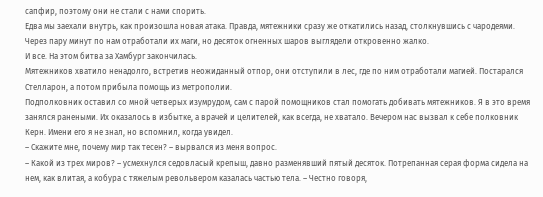сапфир, поэтому они не стали с нами спорить.
Едва мы заехали внутрь, как произошла новая атака. Правда, мятежники сразу же откатились назад, столкнувшись с чародеями. Через пару минут по нам отработали их маги, но десяток огненных шаров выглядели откровенно жалко.
И все. На этом битва за Хамбург закончилась.
Мятежников хватило ненадолго, встретив неожиданный отпор, они отступили в лес, где по ним отработали магией. Постарался Стелларон, а потом прибыла помощь из метрополии.
Подполковник оставил со мной четверых изумрудом, сам с парой помощников стал помогать добивать мятежников. Я в это время занялся ранеными. Их оказалось в избытке, а врачей и целителей, как всегда, не хватало. Вечером нас вызвал к себе полковник Керн. Имени его я не знал, но вспомнил, когда увидел.
– Скажите мне, почему мир так тесен? – вырвался из меня вопрос.
– Какой из трех миров? – усмехнулся седовласый крепыш, давно разменявший пятый десяток. Потрепанная серая форма сидела на нем, как влитая, а кобура с тяжелым револьвером казалась частью тела. – Честно говоря,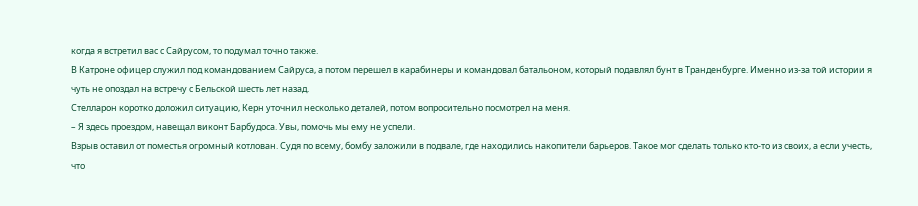когда я встретил вас с Сайрусом, то подумал точно также.
В Катроне офицер служил под командованием Сайруса, а потом перешел в карабинеры и командовал батальоном, который подавлял бунт в Транденбурге. Именно из-за той истории я чуть не опоздал на встречу с Бельской шесть лет назад.
Стелларон коротко доложил ситуацию, Керн уточнил несколько деталей, потом вопросительно посмотрел на меня.
– Я здесь проездом, навещал виконт Барбудоса. Увы, помочь мы ему не успели.
Взрыв оставил от поместья огромный котлован. Судя по всему, бомбу заложили в подвале, где находились накопители барьеров. Такое мог сделать только кто-то из своих, а если учесть, что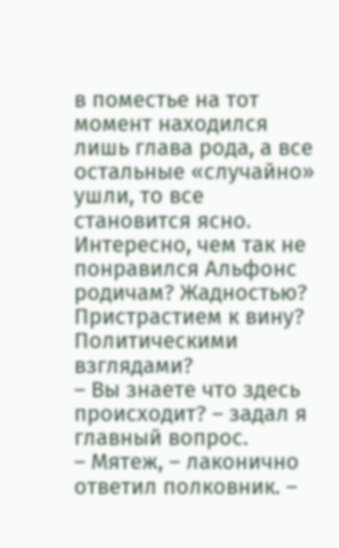в поместье на тот момент находился лишь глава рода, а все остальные «случайно» ушли, то все становится ясно.
Интересно, чем так не понравился Альфонс родичам? Жадностью? Пристрастием к вину? Политическими взглядами?
– Вы знаете что здесь происходит? – задал я главный вопрос.
– Мятеж, – лаконично ответил полковник. –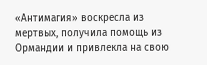«Антимагия» воскресла из мертвых, получила помощь из Ормандии и привлекла на свою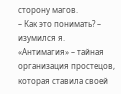сторону магов.
– Как это понимать? – изумился я.
«Антимагия» – тайная организация простецов, которая ставила своей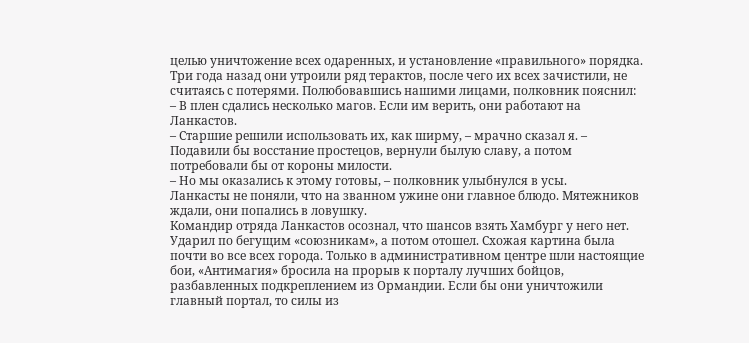целью уничтожение всех одаренных, и установление «правильного» порядка. Три года назад они утроили ряд терактов, после чего их всех зачистили, не считаясь с потерями. Полюбовавшись нашими лицами, полковник пояснил:
– В плен сдались несколько магов. Если им верить, они работают на Ланкастов.
– Старшие решили использовать их, как ширму, – мрачно сказал я. – Подавили бы восстание простецов, вернули былую славу, а потом потребовали бы от короны милости.
– Но мы оказались к этому готовы, – полковник улыбнулся в усы.
Ланкасты не поняли, что на званном ужине они главное блюдо. Мятежников ждали, они попались в ловушку.
Командир отряда Ланкастов осознал, что шансов взять Хамбург у него нет. Ударил по бегущим «союзникам», а потом отошел. Схожая картина была почти во все всех города. Только в административном центре шли настоящие бои, «Антимагия» бросила на прорыв к порталу лучших бойцов, разбавленных подкреплением из Ормандии. Если бы они уничтожили главный портал, то силы из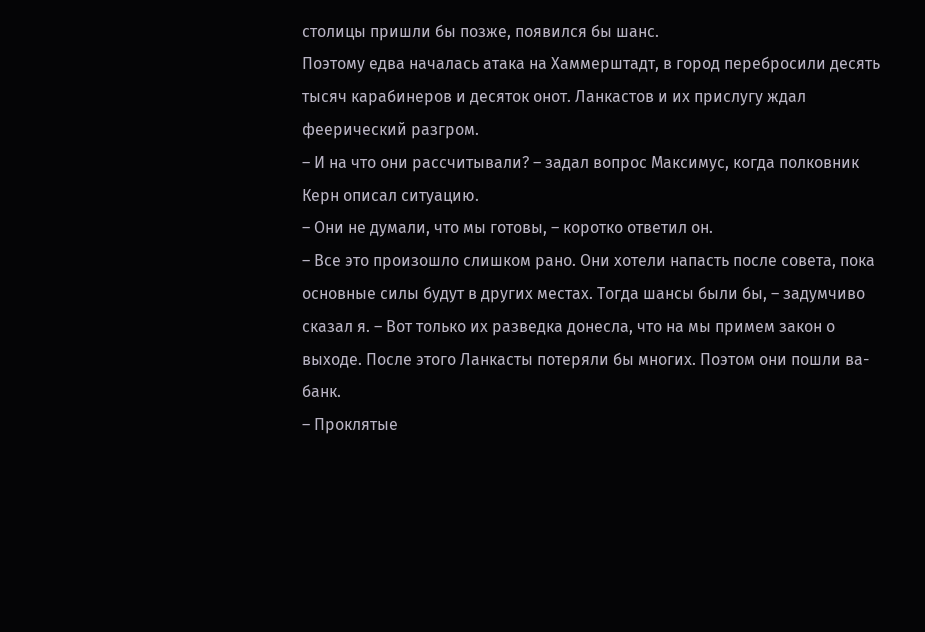столицы пришли бы позже, появился бы шанс.
Поэтому едва началась атака на Хаммерштадт, в город перебросили десять тысяч карабинеров и десяток онот. Ланкастов и их прислугу ждал феерический разгром.
– И на что они рассчитывали? – задал вопрос Максимус, когда полковник Керн описал ситуацию.
– Они не думали, что мы готовы, – коротко ответил он.
– Все это произошло слишком рано. Они хотели напасть после совета, пока основные силы будут в других местах. Тогда шансы были бы, – задумчиво сказал я. – Вот только их разведка донесла, что на мы примем закон о выходе. После этого Ланкасты потеряли бы многих. Поэтом они пошли ва-банк.
– Проклятые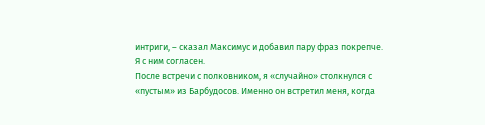интриги, – сказал Максимус и добавил пару фраз покрепче. Я с ним согласен.
После встречи с полковником, я «случайно» столкнулся с «пустым» из Барбудосов. Именно он встретил меня, когда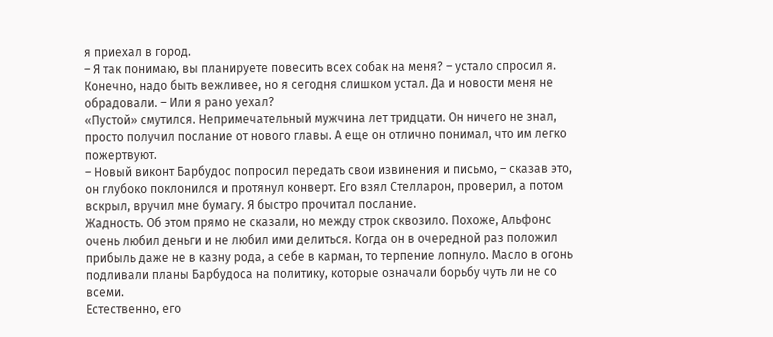я приехал в город.
– Я так понимаю, вы планируете повесить всех собак на меня? – устало спросил я. Конечно, надо быть вежливее, но я сегодня слишком устал. Да и новости меня не обрадовали. – Или я рано уехал?
«Пустой» смутился. Непримечательный мужчина лет тридцати. Он ничего не знал, просто получил послание от нового главы. А еще он отлично понимал, что им легко пожертвуют.
– Новый виконт Барбудос попросил передать свои извинения и письмо, – сказав это, он глубоко поклонился и протянул конверт. Его взял Стелларон, проверил, а потом вскрыл, вручил мне бумагу. Я быстро прочитал послание.
Жадность. Об этом прямо не сказали, но между строк сквозило. Похоже, Альфонс очень любил деньги и не любил ими делиться. Когда он в очередной раз положил прибыль даже не в казну рода, а себе в карман, то терпение лопнуло. Масло в огонь подливали планы Барбудоса на политику, которые означали борьбу чуть ли не со всеми.
Естественно, его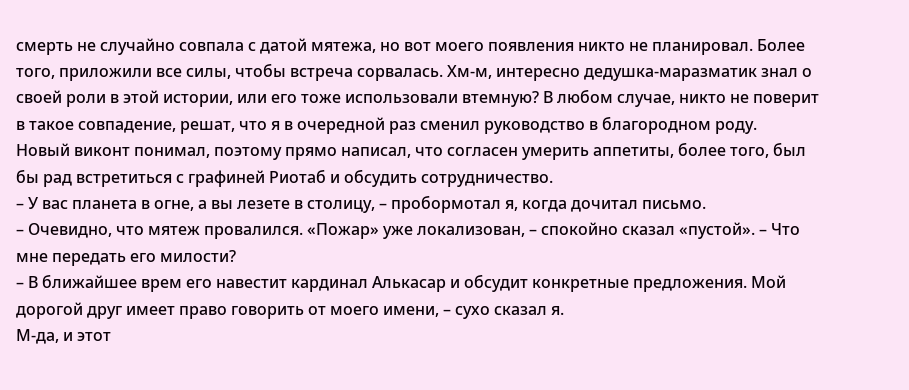смерть не случайно совпала с датой мятежа, но вот моего появления никто не планировал. Более того, приложили все силы, чтобы встреча сорвалась. Хм-м, интересно дедушка-маразматик знал о своей роли в этой истории, или его тоже использовали втемную? В любом случае, никто не поверит в такое совпадение, решат, что я в очередной раз сменил руководство в благородном роду.
Новый виконт понимал, поэтому прямо написал, что согласен умерить аппетиты, более того, был бы рад встретиться с графиней Риотаб и обсудить сотрудничество.
– У вас планета в огне, а вы лезете в столицу, – пробормотал я, когда дочитал письмо.
– Очевидно, что мятеж провалился. «Пожар» уже локализован, – спокойно сказал «пустой». – Что мне передать его милости?
– В ближайшее врем его навестит кардинал Алькасар и обсудит конкретные предложения. Мой дорогой друг имеет право говорить от моего имени, – сухо сказал я.
М-да, и этот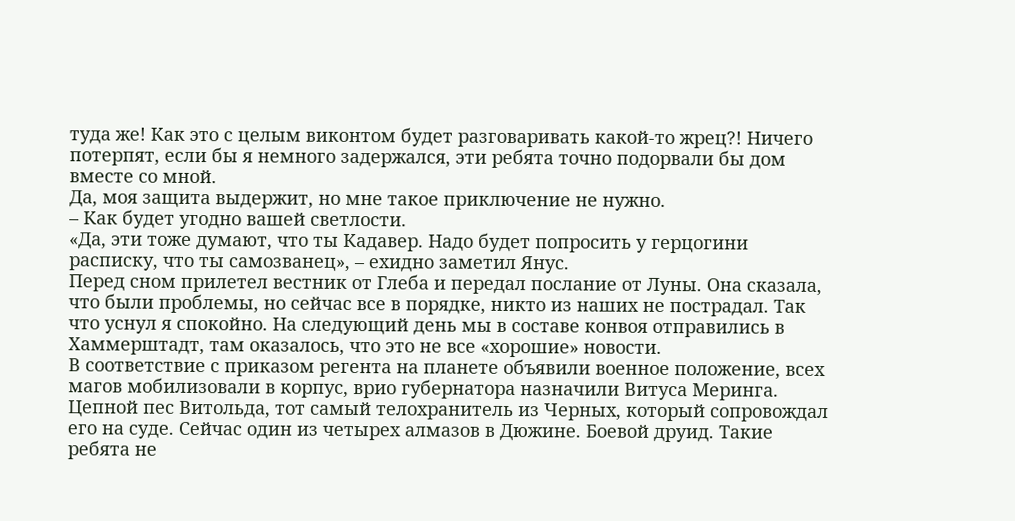туда же! Как это с целым виконтом будет разговаривать какой-то жрец?! Ничего потерпят, если бы я немного задержался, эти ребята точно подорвали бы дом вместе со мной.
Да, моя защита выдержит, но мне такое приключение не нужно.
– Как будет угодно вашей светлости.
«Да, эти тоже думают, что ты Кадавер. Надо будет попросить у герцогини расписку, что ты самозванец», – ехидно заметил Янус.
Перед сном прилетел вестник от Глеба и передал послание от Луны. Она сказала, что были проблемы, но сейчас все в порядке, никто из наших не пострадал. Так что уснул я спокойно. На следующий день мы в составе конвоя отправились в Хаммерштадт, там оказалось, что это не все «хорошие» новости.
В соответствие с приказом регента на планете объявили военное положение, всех магов мобилизовали в корпус, врио губернатора назначили Витуса Меринга.
Цепной пес Витольда, тот самый телохранитель из Черных, который сопровождал его на суде. Сейчас один из четырех алмазов в Дюжине. Боевой друид. Такие ребята не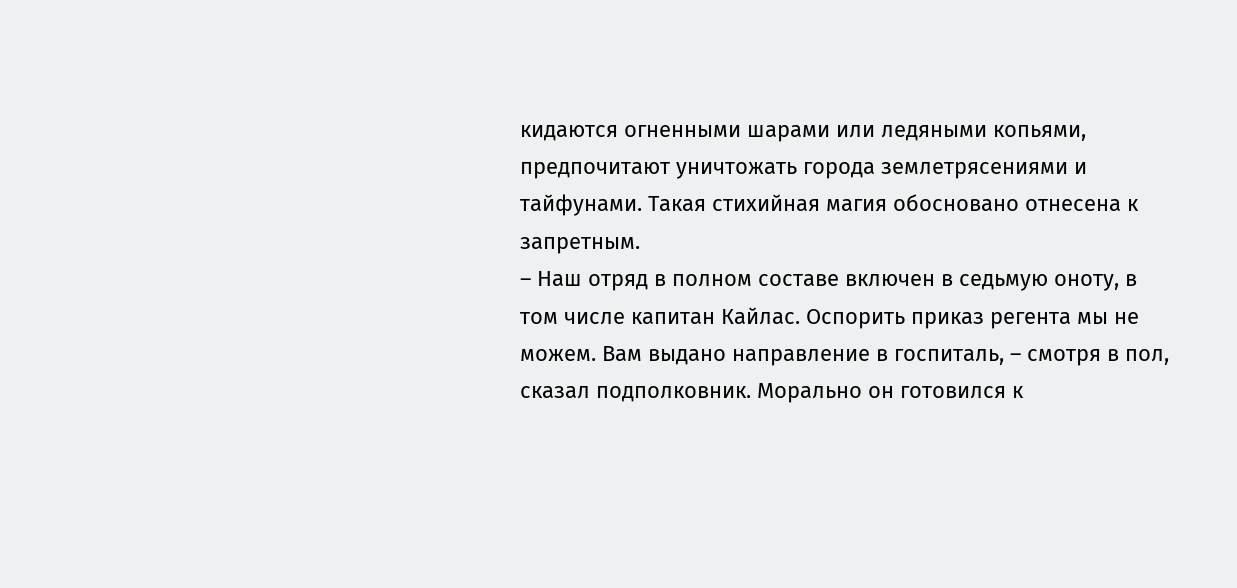кидаются огненными шарами или ледяными копьями, предпочитают уничтожать города землетрясениями и тайфунами. Такая стихийная магия обосновано отнесена к запретным.
– Наш отряд в полном составе включен в седьмую оноту, в том числе капитан Кайлас. Оспорить приказ регента мы не можем. Вам выдано направление в госпиталь, – смотря в пол, сказал подполковник. Морально он готовился к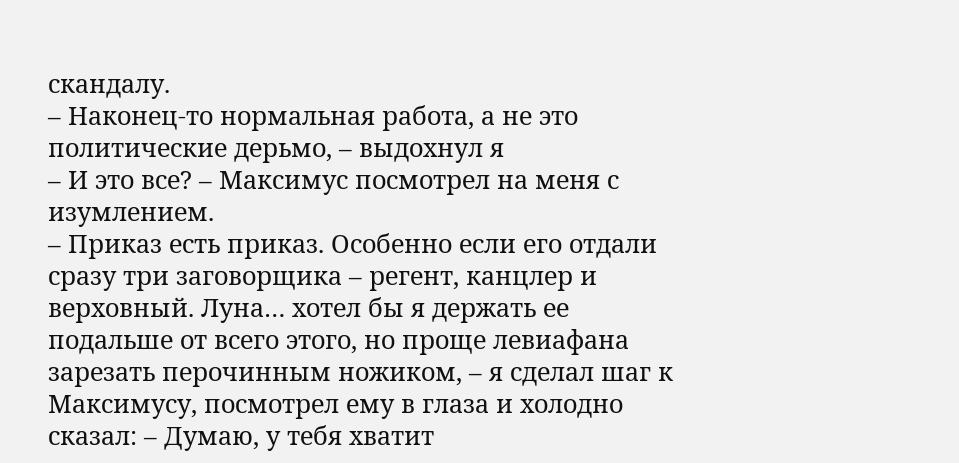скандалу.
– Наконец-то нормальная работа, а не это политические дерьмо, – выдохнул я
– И это все? – Максимус посмотрел на меня с изумлением.
– Приказ есть приказ. Особенно если его отдали сразу три заговорщика – регент, канцлер и верховный. Луна… хотел бы я держать ее подальше от всего этого, но проще левиафана зарезать перочинным ножиком, – я сделал шаг к Максимусу, посмотрел ему в глаза и холодно сказал: – Думаю, у тебя хватит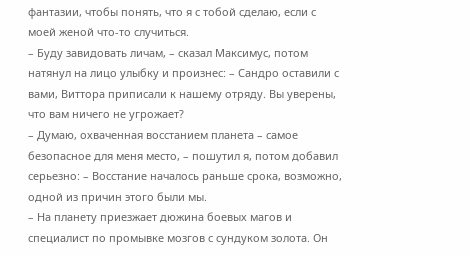фантазии, чтобы понять, что я с тобой сделаю, если с моей женой что-то случиться.
– Буду завидовать личам, – сказал Максимус, потом натянул на лицо улыбку и произнес: – Сандро оставили с вами, Виттора приписали к нашему отряду. Вы уверены, что вам ничего не угрожает?
– Думаю, охваченная восстанием планета – самое безопасное для меня место, – пошутил я, потом добавил серьезно: – Восстание началось раньше срока, возможно, одной из причин этого были мы.
– На планету приезжает дюжина боевых магов и специалист по промывке мозгов с сундуком золота. Он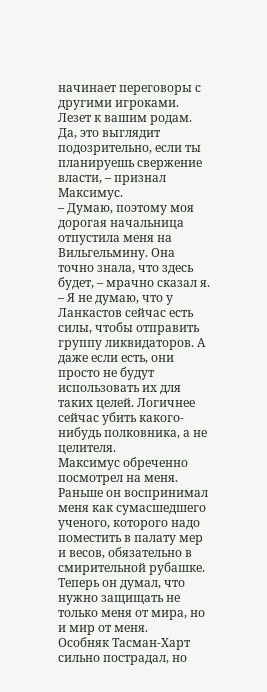начинает переговоры с другими игроками. Лезет к вашим родам. Да, это выглядит подозрительно, если ты планируешь свержение власти, – признал Максимус.
– Думаю, поэтому моя дорогая начальница отпустила меня на Вильгельмину. Она точно знала, что здесь будет, – мрачно сказал я. – Я не думаю, что у Ланкастов сейчас есть силы, чтобы отправить группу ликвидаторов. А даже если есть, они просто не будут использовать их для таких целей. Логичнее сейчас убить какого-нибудь полковника, а не целителя.
Максимус обреченно посмотрел на меня. Раньше он воспринимал меня как сумасшедшего ученого, которого надо поместить в палату мер и весов, обязательно в смирительной рубашке. Теперь он думал, что нужно защищать не только меня от мира, но и мир от меня.
Особняк Тасман-Харт сильно пострадал, но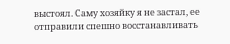выстоял. Саму хозяйку я не застал, ее отправили спешно восстанавливать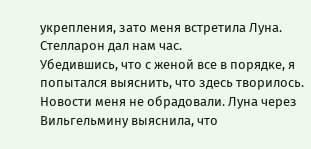укрепления, зато меня встретила Луна. Стелларон дал нам час.
Убедившись, что с женой все в порядке, я попытался выяснить, что здесь творилось. Новости меня не обрадовали. Луна через Вильгельмину выяснила, что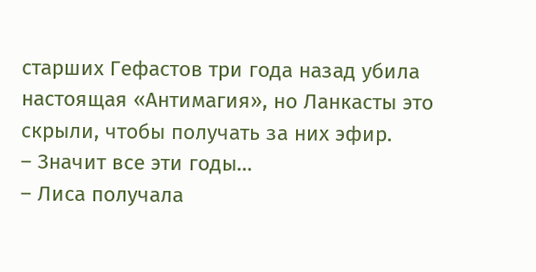старших Гефастов три года назад убила настоящая «Антимагия», но Ланкасты это скрыли, чтобы получать за них эфир.
– Значит все эти годы…
– Лиса получала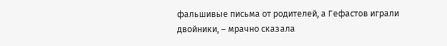фальшивые письма от родителей, а Гефастов играли двойники, – мрачно сказала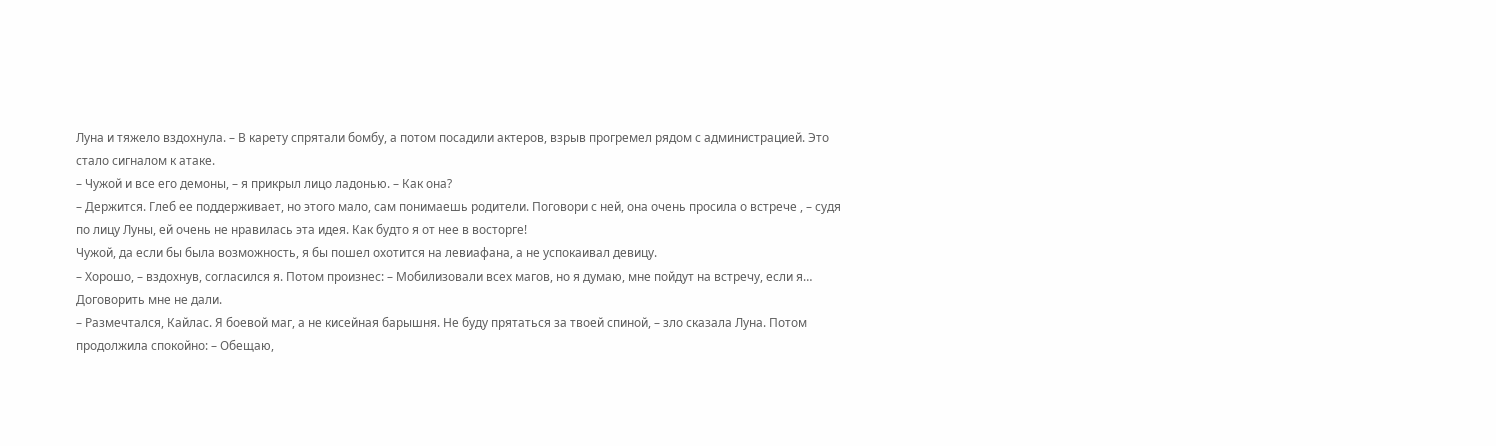Луна и тяжело вздохнула. – В карету спрятали бомбу, а потом посадили актеров, взрыв прогремел рядом с администрацией. Это стало сигналом к атаке.
– Чужой и все его демоны, – я прикрыл лицо ладонью. – Как она?
– Держится. Глеб ее поддерживает, но этого мало, сам понимаешь родители. Поговори с ней, она очень просила о встрече , – судя по лицу Луны, ей очень не нравилась эта идея. Как будто я от нее в восторге!
Чужой, да если бы была возможность, я бы пошел охотится на левиафана, а не успокаивал девицу.
– Хорошо, – вздохнув, согласился я. Потом произнес: – Мобилизовали всех магов, но я думаю, мне пойдут на встречу, если я…
Договорить мне не дали.
– Размечтался, Кайлас. Я боевой маг, а не кисейная барышня. Не буду прятаться за твоей спиной, – зло сказала Луна. Потом продолжила спокойно: – Обещаю,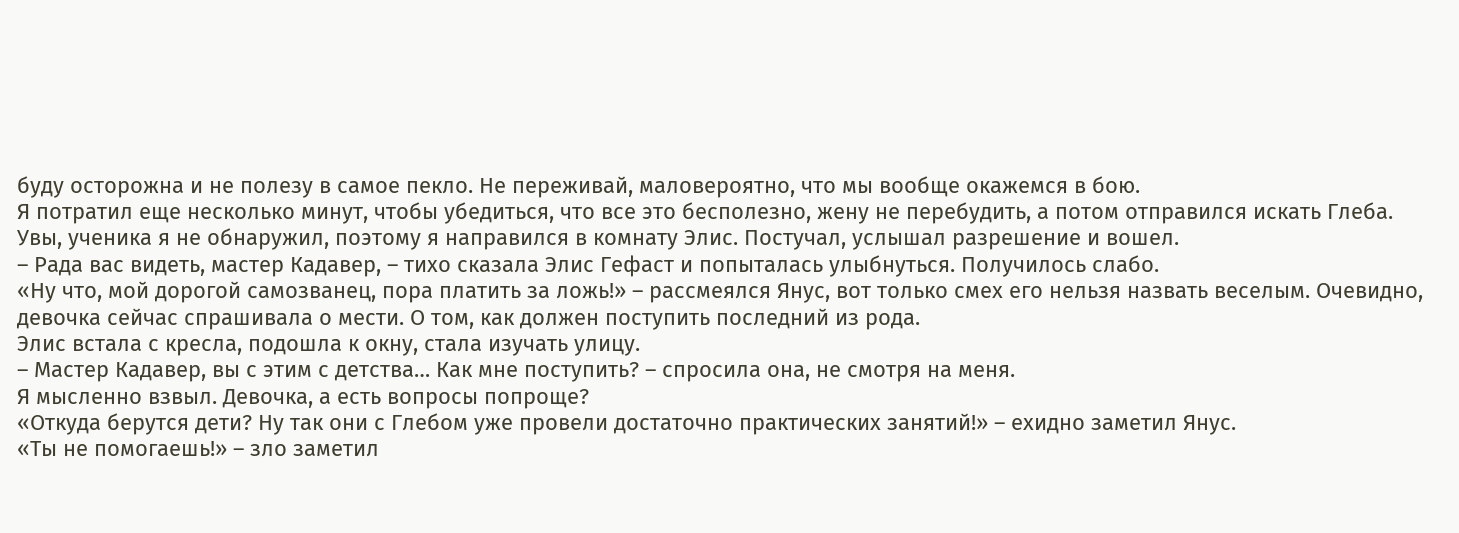буду осторожна и не полезу в самое пекло. Не переживай, маловероятно, что мы вообще окажемся в бою.
Я потратил еще несколько минут, чтобы убедиться, что все это бесполезно, жену не перебудить, а потом отправился искать Глеба. Увы, ученика я не обнаружил, поэтому я направился в комнату Элис. Постучал, услышал разрешение и вошел.
– Рада вас видеть, мастер Кадавер, – тихо сказала Элис Гефаст и попыталась улыбнуться. Получилось слабо.
«Ну что, мой дорогой самозванец, пора платить за ложь!» – рассмеялся Янус, вот только смех его нельзя назвать веселым. Очевидно, девочка сейчас спрашивала о мести. О том, как должен поступить последний из рода.
Элис встала с кресла, подошла к окну, стала изучать улицу.
– Мастер Кадавер, вы с этим с детства… Как мне поступить? – спросила она, не смотря на меня.
Я мысленно взвыл. Девочка, а есть вопросы попроще?
«Откуда берутся дети? Ну так они с Глебом уже провели достаточно практических занятий!» – ехидно заметил Янус.
«Ты не помогаешь!» – зло заметил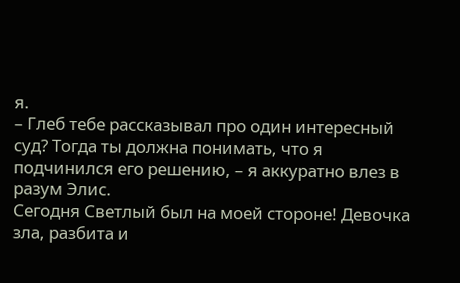я.
– Глеб тебе рассказывал про один интересный суд? Тогда ты должна понимать, что я подчинился его решению, – я аккуратно влез в разум Элис.
Сегодня Светлый был на моей стороне! Девочка зла, разбита и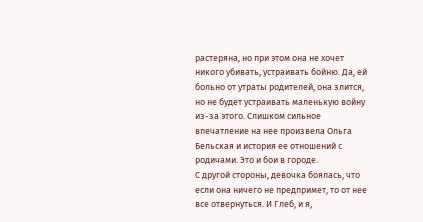растеряна, но при этом она не хочет никого убивать, устраивать бойню. Да, ей больно от утраты родителей, она злится, но не будет устраивать маленькую войну из-за этого. Слишком сильное впечатление на нее произвела Ольга Бельская и история ее отношений с родичами. Это и бои в городе.
С другой стороны, девочка боялась, что если она ничего не предпримет, то от нее все отвернуться. И Глеб, и я,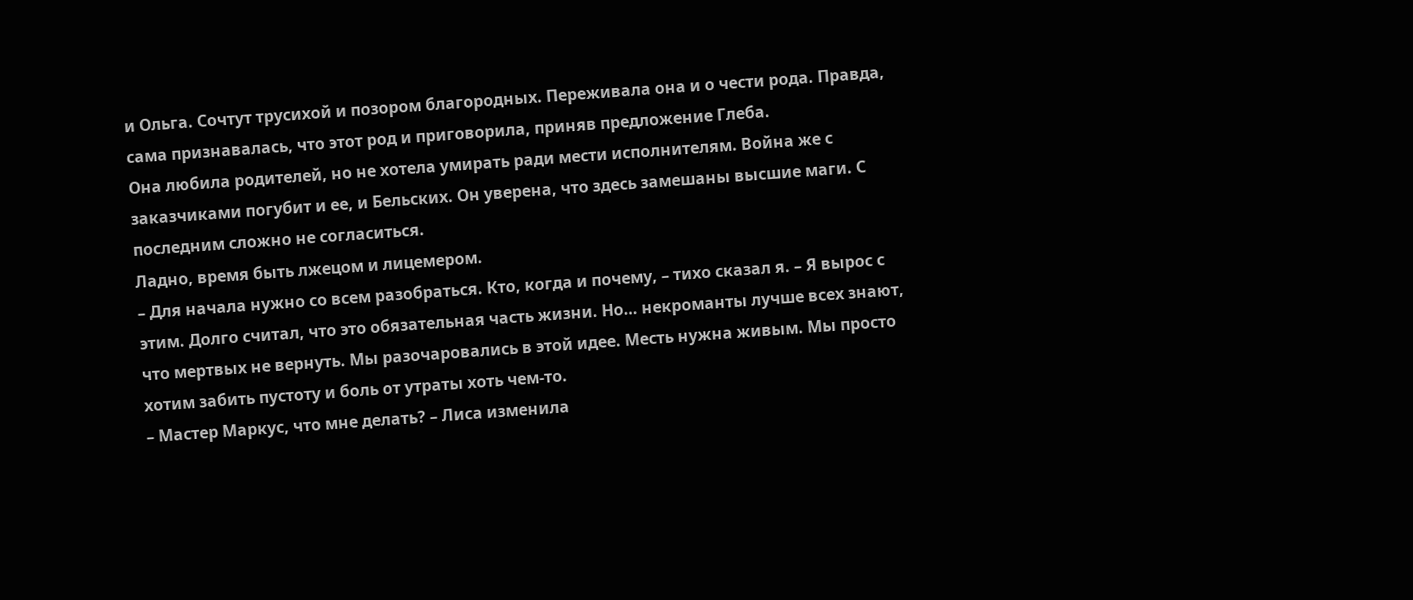и Ольга. Сочтут трусихой и позором благородных. Переживала она и о чести рода. Правда, сама признавалась, что этот род и приговорила, приняв предложение Глеба.
Она любила родителей, но не хотела умирать ради мести исполнителям. Война же с заказчиками погубит и ее, и Бельских. Он уверена, что здесь замешаны высшие маги. С последним сложно не согласиться.
Ладно, время быть лжецом и лицемером.
– Для начала нужно со всем разобраться. Кто, когда и почему, – тихо сказал я. – Я вырос с этим. Долго считал, что это обязательная часть жизни. Но… некроманты лучше всех знают, что мертвых не вернуть. Мы разочаровались в этой идее. Месть нужна живым. Мы просто хотим забить пустоту и боль от утраты хоть чем-то.
– Мастер Маркус, что мне делать? – Лиса изменила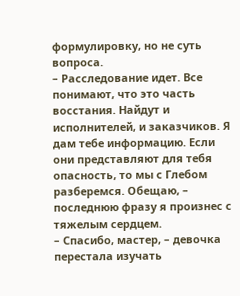формулировку, но не суть вопроса.
– Расследование идет. Все понимают, что это часть восстания. Найдут и исполнителей, и заказчиков. Я дам тебе информацию. Если они представляют для тебя опасность, то мы с Глебом разберемся. Обещаю, – последнюю фразу я произнес с тяжелым сердцем.
– Спасибо, мастер, – девочка перестала изучать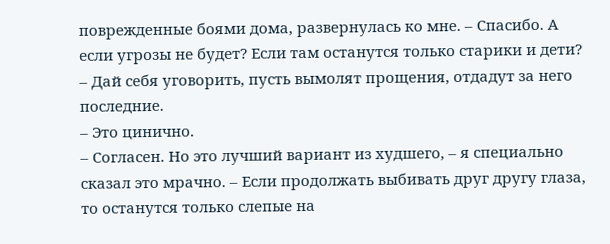поврежденные боями дома, развернулась ко мне. – Спасибо. А если угрозы не будет? Если там останутся только старики и дети?
– Дай себя уговорить, пусть вымолят прощения, отдадут за него последние.
– Это цинично.
– Согласен. Но это лучший вариант из худшего, – я специально сказал это мрачно. – Если продолжать выбивать друг другу глаза, то останутся только слепые на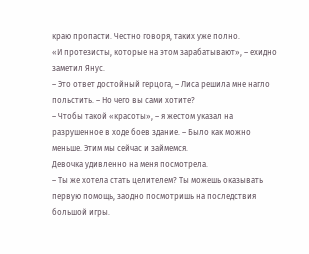краю пропасти. Честно говоря, таких уже полно.
«И протезисты, которые на этом зарабатывают», – ехидно заметил Янус.
– Это ответ достойный герцога, – Лиса решила мне нагло польстить. – Но чего вы сами хотите?
– Чтобы такой «красоты», – я жестом указал на разрушенное в ходе боев здание. – Было как можно меньше. Этим мы сейчас и займемся.
Девочка удивленно на меня посмотрела.
– Ты же хотела стать целителем? Ты можешь оказывать первую помощь, заодно посмотришь на последствия большой игры.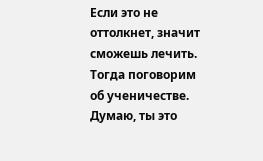Если это не оттолкнет, значит сможешь лечить. Тогда поговорим об ученичестве. Думаю, ты это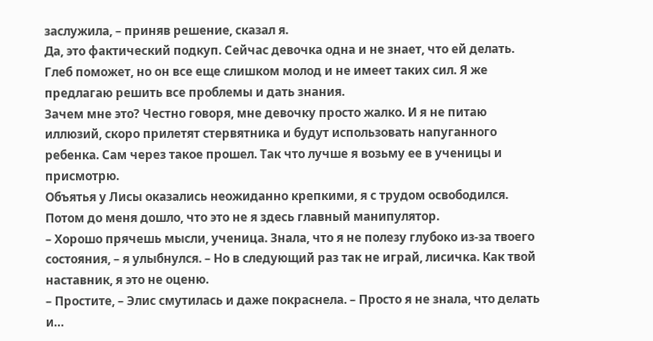заслужила, – приняв решение, сказал я.
Да, это фактический подкуп. Сейчас девочка одна и не знает, что ей делать. Глеб поможет, но он все еще слишком молод и не имеет таких сил. Я же предлагаю решить все проблемы и дать знания.
Зачем мне это? Честно говоря, мне девочку просто жалко. И я не питаю иллюзий, скоро прилетят стервятника и будут использовать напуганного ребенка. Сам через такое прошел. Так что лучше я возьму ее в ученицы и присмотрю.
Объятья у Лисы оказались неожиданно крепкими, я с трудом освободился. Потом до меня дошло, что это не я здесь главный манипулятор.
– Хорошо прячешь мысли, ученица. Знала, что я не полезу глубоко из-за твоего состояния, – я улыбнулся. – Но в следующий раз так не играй, лисичка. Как твой наставник, я это не оценю.
– Простите, – Элис смутилась и даже покраснела. – Просто я не знала, что делать и…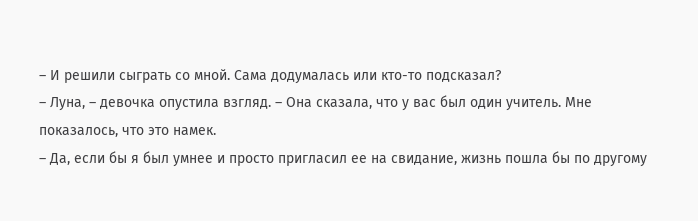– И решили сыграть со мной. Сама додумалась или кто-то подсказал?
– Луна, – девочка опустила взгляд. – Она сказала, что у вас был один учитель. Мне показалось, что это намек.
– Да, если бы я был умнее и просто пригласил ее на свидание, жизнь пошла бы по другому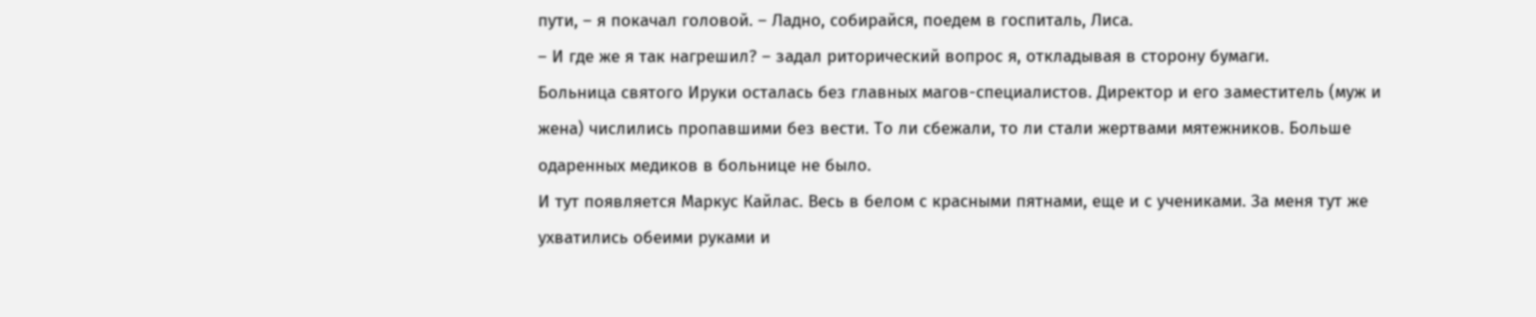пути, – я покачал головой. – Ладно, собирайся, поедем в госпиталь, Лиса.
– И где же я так нагрешил? – задал риторический вопрос я, откладывая в сторону бумаги.
Больница святого Ируки осталась без главных магов-специалистов. Директор и его заместитель (муж и жена) числились пропавшими без вести. То ли сбежали, то ли стали жертвами мятежников. Больше одаренных медиков в больнице не было.
И тут появляется Маркус Кайлас. Весь в белом с красными пятнами, еще и с учениками. За меня тут же ухватились обеими руками и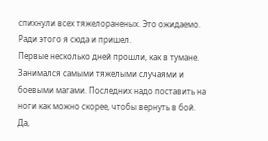спихнули всех тяжелораненых. Это ожидаемо. Ради этого я сюда и пришел.
Первые несколько дней прошли, как в тумане. Занимался самыми тяжелыми случаями и боевыми магами. Последних надо поставить на ноги как можно скорее, чтобы вернуть в бой.
Да,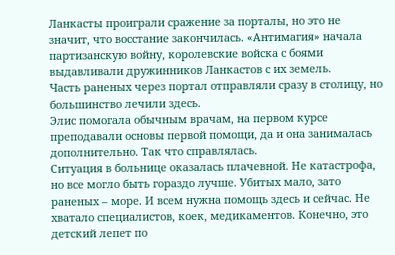Ланкасты проиграли сражение за порталы, но это не значит, что восстание закончилась. «Антимагия» начала партизанскую войну, королевские войска с боями выдавливали дружинников Ланкастов с их земель.
Часть раненых через портал отправляли сразу в столицу, но большинство лечили здесь.
Элис помогала обычным врачам, на первом курсе преподавали основы первой помощи, да и она занималась дополнительно. Так что справлялась.
Ситуация в больнице оказалась плачевной. Не катастрофа, но все могло быть гораздо лучше. Убитых мало, зато раненых – море. И всем нужна помощь здесь и сейчас. Не хватало специалистов, коек, медикаментов. Конечно, это детский лепет по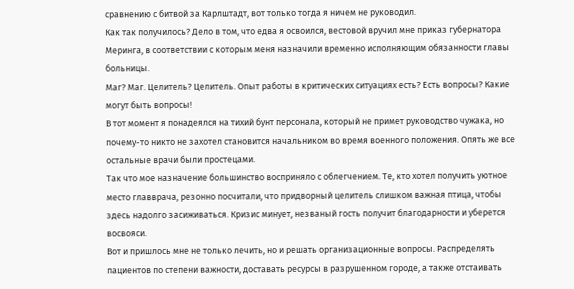сравнению с битвой за Карлштадт, вот только тогда я ничем не руководил.
Как так получилось? Дело в том, что едва я освоился, вестовой вручил мне приказ губернатора Меринга, в соответствии с которым меня назначили временно исполняющим обязанности главы больницы.
Маг? Маг. Целитель? Целитель. Опыт работы в критических ситуациях есть? Есть вопросы? Какие могут быть вопросы!
В тот момент я понадеялся на тихий бунт персонала, который не примет руководство чужака, но почему-то никто не захотел становится начальником во время военного положения. Опять же все остальные врачи были простецами.
Так что мое назначение большинство восприняло с облегчением. Те, кто хотел получить уютное место главврача, резонно посчитали, что придворный целитель слишком важная птица, чтобы здесь надолго засиживаться. Кризис минует, незваный гость получит благодарности и уберется восвояси.
Вот и пришлось мне не только лечить, но и решать организационные вопросы. Распределять пациентов по степени важности, доставать ресурсы в разрушенном городе, а также отстаивать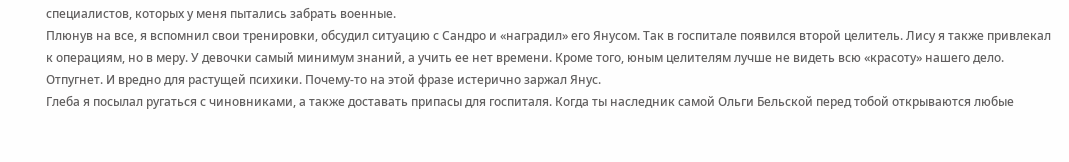специалистов, которых у меня пытались забрать военные.
Плюнув на все, я вспомнил свои тренировки, обсудил ситуацию с Сандро и «наградил» его Янусом. Так в госпитале появился второй целитель. Лису я также привлекал к операциям, но в меру. У девочки самый минимум знаний, а учить ее нет времени. Кроме того, юным целителям лучше не видеть всю «красоту» нашего дело. Отпугнет. И вредно для растущей психики. Почему-то на этой фразе истерично заржал Янус.
Глеба я посылал ругаться с чиновниками, а также доставать припасы для госпиталя. Когда ты наследник самой Ольги Бельской перед тобой открываются любые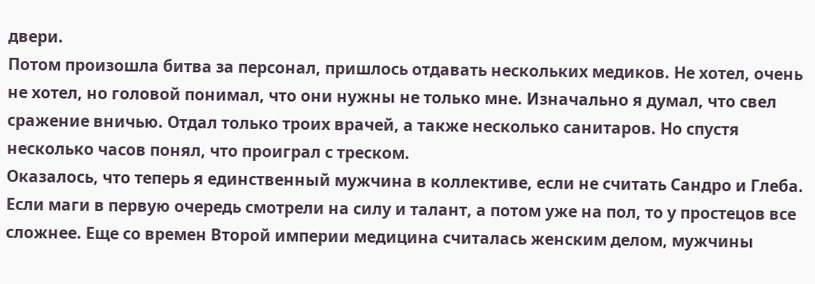двери.
Потом произошла битва за персонал, пришлось отдавать нескольких медиков. Не хотел, очень не хотел, но головой понимал, что они нужны не только мне. Изначально я думал, что свел сражение вничью. Отдал только троих врачей, а также несколько санитаров. Но спустя несколько часов понял, что проиграл с треском.
Оказалось, что теперь я единственный мужчина в коллективе, если не считать Сандро и Глеба.
Если маги в первую очередь смотрели на силу и талант, а потом уже на пол, то у простецов все сложнее. Еще со времен Второй империи медицина считалась женским делом, мужчины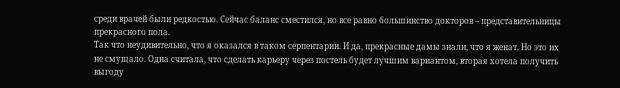среди врачей были редкостью. Сейчас баланс сместился, но все равно большинство докторов – представительницы прекрасного пола.
Так что неудивительно, что я оказался в таком серпентарии. И да, прекрасные дамы знали, что я женат. Но это их не смущало. Одна считала, что сделать карьеру через постель будет лучшим вариантом, вторая хотела получить выгоду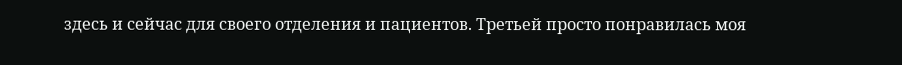здесь и сейчас для своего отделения и пациентов. Третьей просто понравилась моя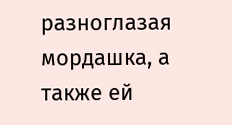разноглазая мордашка, а также ей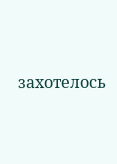захотелось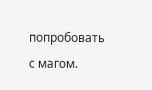попробовать с магом.